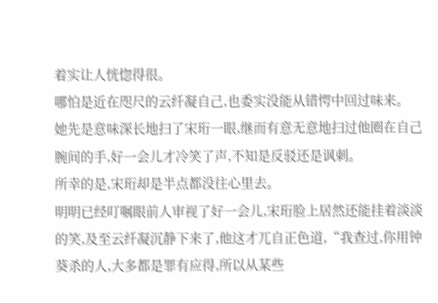着实让人恍惚得很。
哪怕是近在咫尺的云纤凝自己,也委实没能从错愕中回过味来。
她先是意味深长地扫了宋珩一眼,继而有意无意地扫过他圈在自己腕间的手,好一会儿才冷笑了声,不知是反驳还是讽刺。
所幸的是,宋珩却是半点都没往心里去。
明明已经叮嘱眼前人审视了好一会儿,宋珩脸上居然还能挂着淡淡的笑,及至云纤凝沉静下来了,他这才兀自正色道,“我查过,你用钟葵杀的人,大多都是罪有应得,所以从某些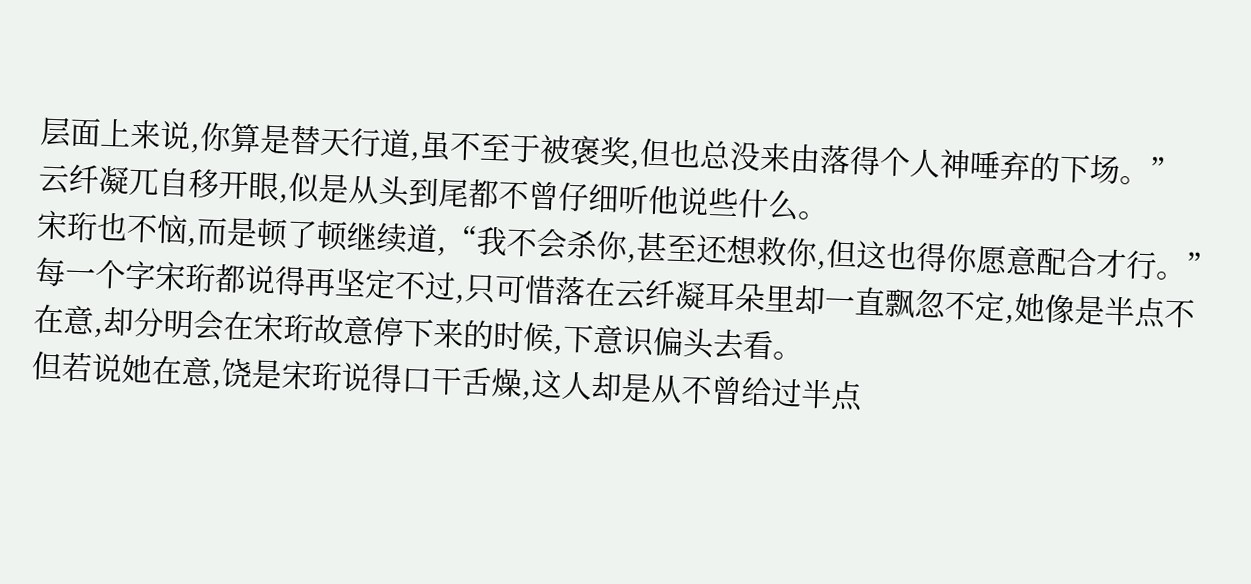层面上来说,你算是替天行道,虽不至于被褒奖,但也总没来由落得个人神唾弃的下场。”
云纤凝兀自移开眼,似是从头到尾都不曾仔细听他说些什么。
宋珩也不恼,而是顿了顿继续道,“我不会杀你,甚至还想救你,但这也得你愿意配合才行。”
每一个字宋珩都说得再坚定不过,只可惜落在云纤凝耳朵里却一直飘忽不定,她像是半点不在意,却分明会在宋珩故意停下来的时候,下意识偏头去看。
但若说她在意,饶是宋珩说得口干舌燥,这人却是从不曾给过半点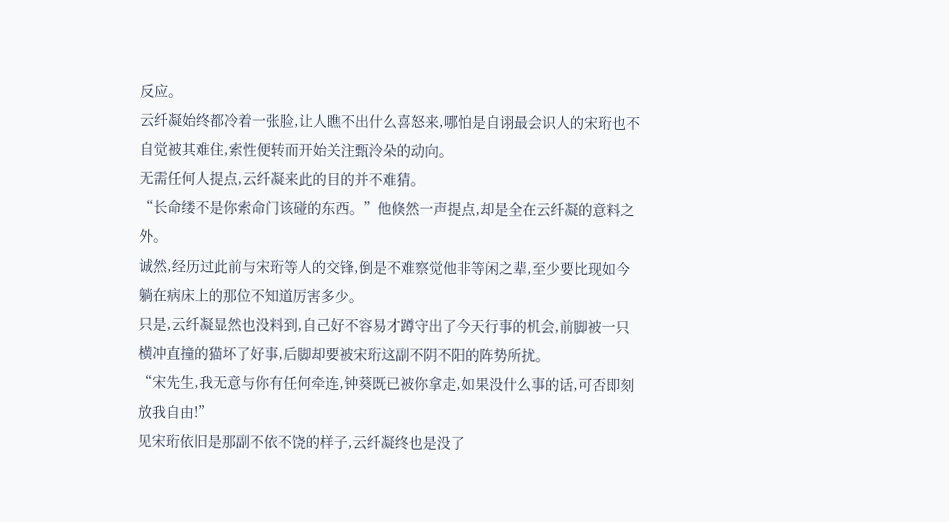反应。
云纤凝始终都冷着一张脸,让人瞧不出什么喜怒来,哪怕是自诩最会识人的宋珩也不自觉被其难住,索性便转而开始关注甄泠朵的动向。
无需任何人提点,云纤凝来此的目的并不难猜。
“长命缕不是你索命门该碰的东西。”他倏然一声提点,却是全在云纤凝的意料之外。
诚然,经历过此前与宋珩等人的交锋,倒是不难察觉他非等闲之辈,至少要比现如今躺在病床上的那位不知道厉害多少。
只是,云纤凝显然也没料到,自己好不容易才蹲守出了今天行事的机会,前脚被一只横冲直撞的猫坏了好事,后脚却要被宋珩这副不阴不阳的阵势所扰。
“宋先生,我无意与你有任何牵连,钟葵既已被你拿走,如果没什么事的话,可否即刻放我自由!”
见宋珩依旧是那副不依不饶的样子,云纤凝终也是没了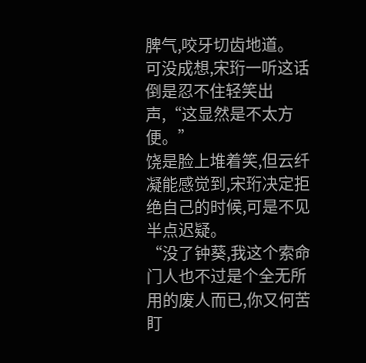脾气,咬牙切齿地道。
可没成想,宋珩一听这话倒是忍不住轻笑出声,“这显然是不太方便。”
饶是脸上堆着笑,但云纤凝能感觉到,宋珩决定拒绝自己的时候,可是不见半点迟疑。
“没了钟葵,我这个索命门人也不过是个全无所用的废人而已,你又何苦盯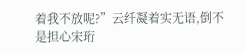着我不放呢?”云纤凝着实无语,倒不是担心宋珩